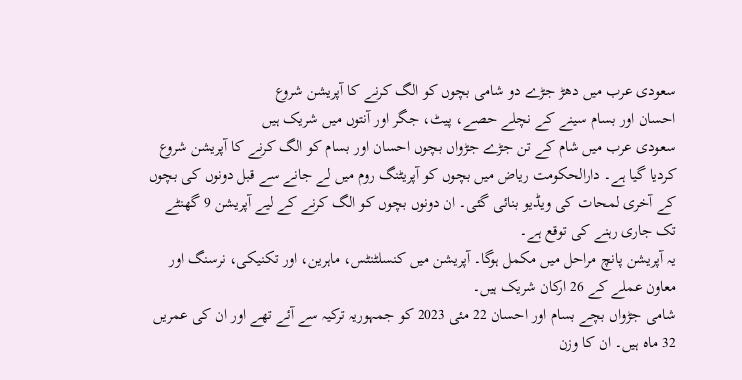سعودی عرب میں دھڑ جڑے دو شامی بچوں کو الگ کرنے کا آپریشن شروع
احسان اور بسام سینے کے نچلے حصے، پیٹ، جگر اور آنتوں میں شریک ہیں
سعودی عرب میں شام کے تن جڑے جڑواں بچوں احسان اور بسام کو الگ کرنے کا آپریشن شروع کردیا گیا ہے۔ دارالحکومت ریاض میں بچوں کو آپریٹنگ روم میں لے جانے سے قبل دونوں کی بچوں کے آخری لمحات کی ویڈیو بنائی گئی۔ ان دونوں بچوں کو الگ کرنے کے لیے آپریشن 9 گھنٹے تک جاری رہنے کی توقع ہے۔
یہ آپریشن پانچ مراحل میں مکمل ہوگا۔ آپریشن میں کنسلٹنٹس، ماہرین، اور تکنیکی، نرسنگ اور معاون عملے کے 26 ارکان شریک ہیں۔
شامی جڑواں بچے بسام اور احسان 22 مئی 2023 کو جمہوریہ ترکیہ سے آئے تھے اور ان کی عمریں 32 ماہ ہیں۔ ان کا وزن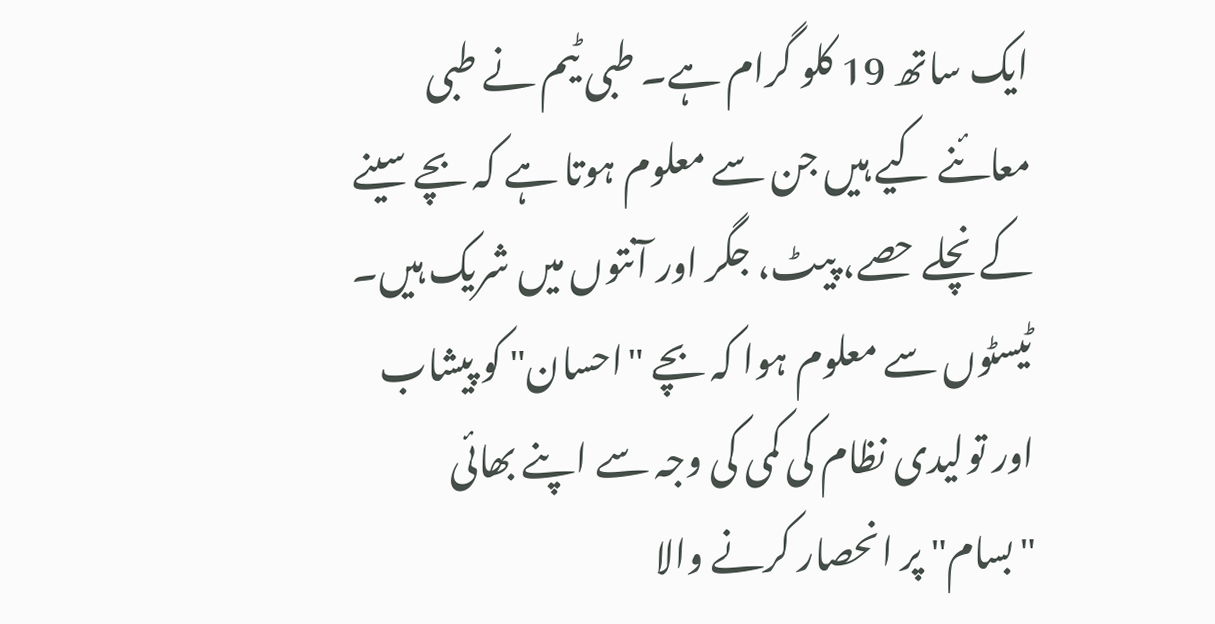ایک ساتھ 19 کلو گرام ہے۔ طبی ٹیم نے طبی معائنے کیے ہیں جن سے معلوم ہوتا ہے کہ بچے سینے کے نچلے حصے، پیٹ، جگر اور آنتوں میں شریک ہیں۔
ٹیسٹوں سے معلوم ہوا کہ بچے "احسان" کو پیشاب اور تولیدی نظام کی کمی کی وجہ سے اپنے بھائی "بسام" پر انحصار کرنے والا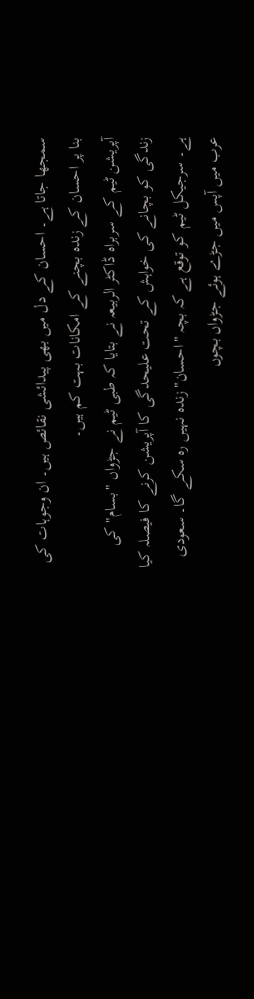سمجھا جاتا ہے۔ احسان کے دل میں بھی پیدائشی نقائص ہیں۔ ان وجوہات کی بنا پر احسان کے زندہ بچنے کے امکانات بہت کم ہیں۔
آپریشن ٹیم کے سربراہ ڈاکٹر الربیعہ نے بتایا کہ طبی ٹیم نے جڑواں "بسام" کی زندگی کو بچانے کی خواہش کے تحت علیحدگی کا آپریشن کرنے کا فیصلہ کیا ہے۔ سرجیکل ٹیم کو توقع ہے کہ بچہ "احسان" زندہ نہیں رہ سکے گا۔ سعودی عرب میں آپس میں جڑے ہوئے جڑواں بچوں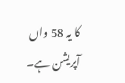کا یہ 58 واں آپریشن ہے۔